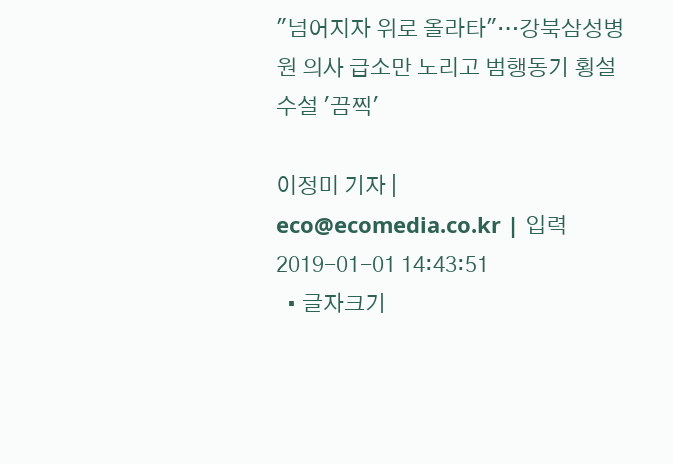"넘어지자 위로 올라타"…강북삼성병원 의사 급소만 노리고 범행동기 횡설수설 '끔찍'

이정미 기자 | eco@ecomedia.co.kr | 입력 2019-01-01 14:43:51
  • 글자크기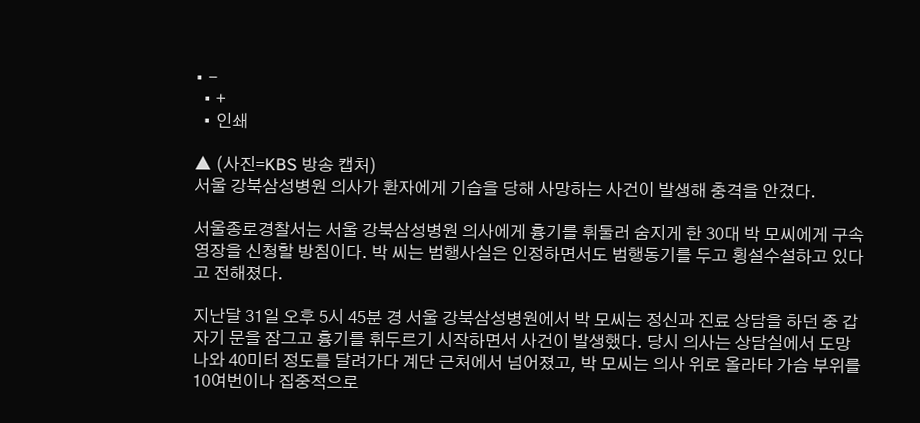• -
  • +
  • 인쇄

▲ (사진=KBS 방송 캡처)
서울 강북삼성병원 의사가 환자에게 기습을 당해 사망하는 사건이 발생해 충격을 안겼다.

서울종로경찰서는 서울 강북삼성병원 의사에게 흉기를 휘둘러 숨지게 한 30대 박 모씨에게 구속영장을 신청할 방침이다. 박 씨는 범행사실은 인정하면서도 범행동기를 두고 횡설수설하고 있다고 전해졌다.

지난달 31일 오후 5시 45분 경 서울 강북삼성병원에서 박 모씨는 정신과 진료 상담을 하던 중 갑자기 문을 잠그고 흉기를 휘두르기 시작하면서 사건이 발생했다. 당시 의사는 상담실에서 도망나와 40미터 정도를 달려가다 계단 근처에서 넘어졌고, 박 모씨는 의사 위로 올라타 가슴 부위를 10여번이나 집중적으로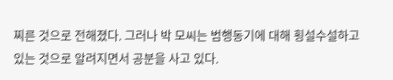찌른 것으로 전해졌다. 그러나 박 모씨는 범행동기에 대해 횡설수설하고 있는 것으로 알려지면서 공분을 사고 있다.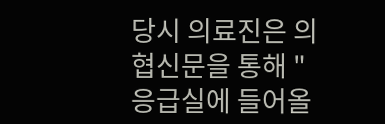당시 의료진은 의협신문을 통해 "응급실에 들어올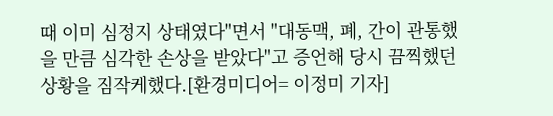때 이미 심정지 상태였다"면서 "대동맥, 폐, 간이 관통했을 만큼 심각한 손상을 받았다"고 증언해 당시 끔찍했던 상황을 짐작케했다.[환경미디어= 이정미 기자]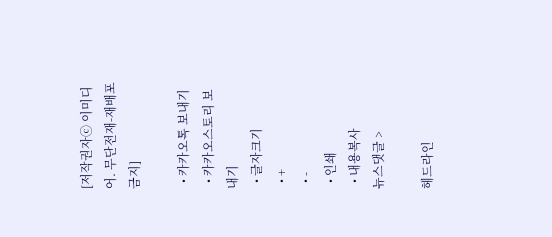[저작권자ⓒ 이미디어. 무단전재-재배포 금지]

  • 카카오톡 보내기
  • 카카오스토리 보내기
  • 글자크기
  • +
  • -
  • 인쇄
  • 내용복사
뉴스댓글 >

헤드라인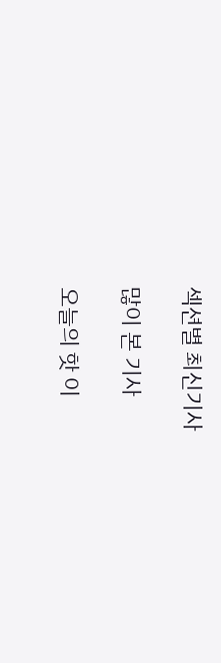섹션별 최신기사

많이 본 기사

오늘의 핫 이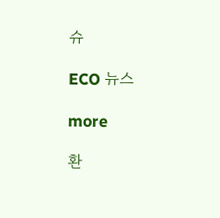슈

ECO 뉴스

more

환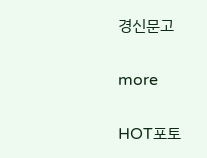경신문고

more

HOT포토